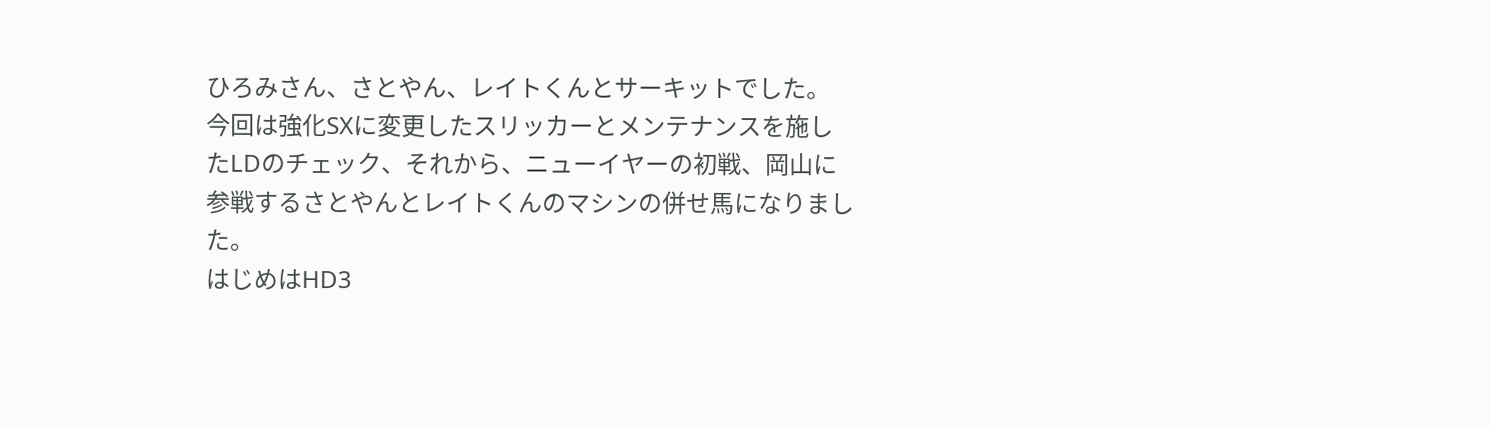ひろみさん、さとやん、レイトくんとサーキットでした。
今回は強化SXに変更したスリッカーとメンテナンスを施したLDのチェック、それから、ニューイヤーの初戦、岡山に参戦するさとやんとレイトくんのマシンの併せ馬になりました。
はじめはHD3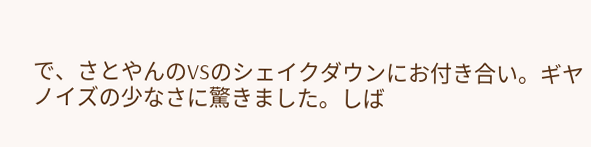で、さとやんのVSのシェイクダウンにお付き合い。ギヤノイズの少なさに驚きました。しば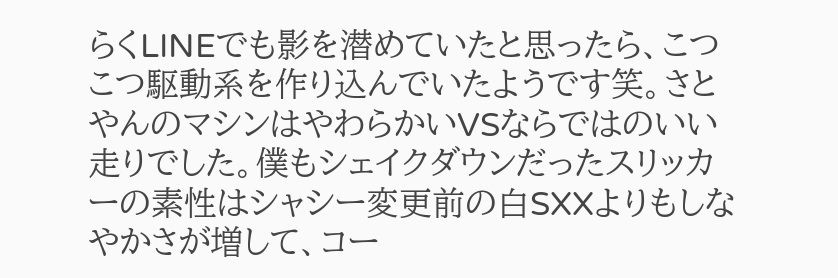らくLINEでも影を潜めていたと思ったら、こつこつ駆動系を作り込んでいたようです笑。さとやんのマシンはやわらかいVSならではのいい走りでした。僕もシェイクダウンだったスリッカーの素性はシャシー変更前の白SXXよりもしなやかさが増して、コー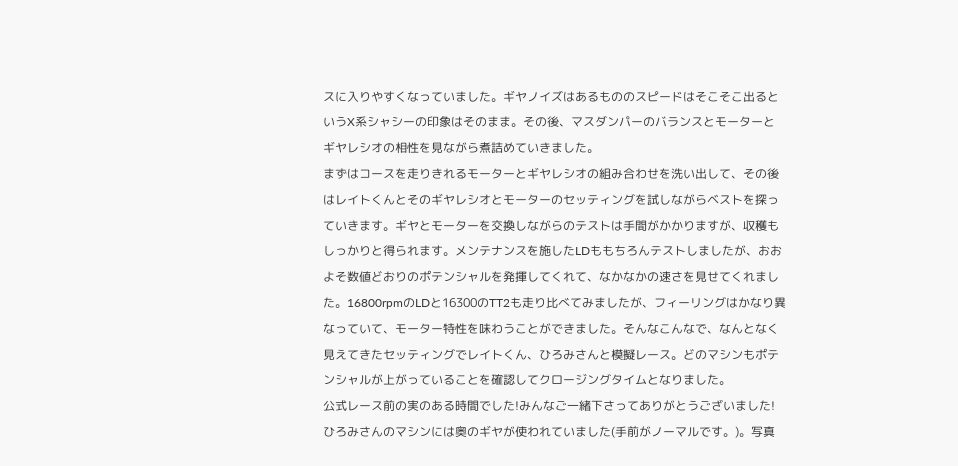スに入りやすくなっていました。ギヤノイズはあるもののスピードはそこそこ出るというX系シャシーの印象はそのまま。その後、マスダンパーのバランスとモーターとギヤレシオの相性を見ながら煮詰めていきました。
まずはコースを走りきれるモーターとギヤレシオの組み合わせを洗い出して、その後はレイトくんとそのギヤレシオとモーターのセッティングを試しながらベストを探っていきます。ギヤとモーターを交換しながらのテストは手間がかかりますが、収穫もしっかりと得られます。メンテナンスを施したLDももちろんテストしましたが、おおよそ数値どおりのポテンシャルを発揮してくれて、なかなかの速さを見せてくれました。16800rpmのLDと16300のTT2も走り比べてみましたが、フィーリングはかなり異なっていて、モーター特性を味わうことができました。そんなこんなで、なんとなく見えてきたセッティングでレイトくん、ひろみさんと模擬レース。どのマシンもポテンシャルが上がっていることを確認してクロージングタイムとなりました。
公式レース前の実のある時間でした!みんなご一緒下さってありがとうございました!
ひろみさんのマシンには奥のギヤが使われていました(手前がノーマルです。)。写真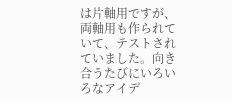は片軸用ですが、両軸用も作られていて、テストされていました。向き合うたびにいろいろなアイデ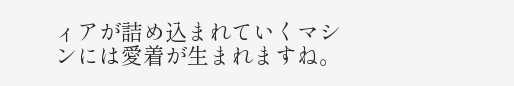ィアが詰め込まれていくマシンには愛着が生まれますね。